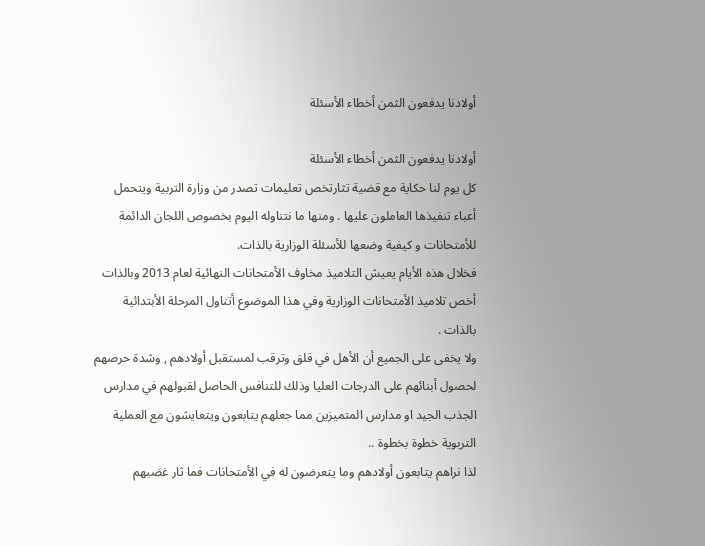أولادنا يدفعون الثمن أخطاء الأسئلة

أولادنا يدفعون الثمن أخطاء الأسئلة
كل يوم لنا حكاية مع قضية تثارتخص تعليمات تصدر من وزارة التربية ويتحمل أعباء تنفيذها العاملون عليها . ومنها ما نتناوله اليوم بخصوص اللجان الدائمة للأمتحانات و كيفية وضعها للأسئلة الوزارية بالذات.
فخلال هذه الأيام يعيش التلاميذ مخاوف الأمتحانات النهائية لعام 2013 وبالذات أخص تلاميذ الأمتحانات الوزارية وفي هذا الموضوع أتناول المرحلة الأبتدائية بالذات .
ولا يخفى على الجميع أن الأهل في قلق وترقب لمستقبل أولادهم , وشدة حرصهم لحصول أبنائهم على الدرجات العليا وذلك للتنافس الحاصل لقبولهم في مدارس الجذب الجيد او مدارس المتميزين مما جعلهم يتابعون ويتعايشون مع العملية التربوية خطوة بخطوة ..
لذا نراهم يتابعون أولادهم وما يتعرضون له في الأمتحانات فما ثار غضبهم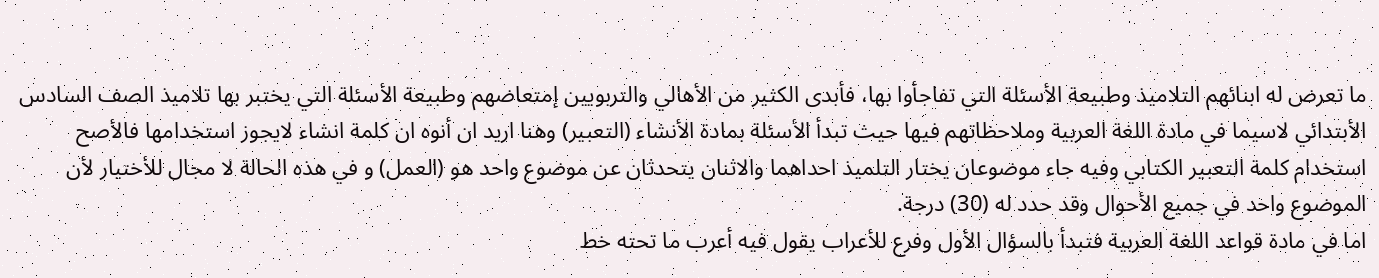ما تعرض له ابنائهم التلاميذ وطبيعة الأسئلة التي تفاجأوا بها، فأبدى الكثير من الأهالي والتربويين إمتعاضهم وطبيعة الأسئلة التي يختبر بها تلاميذ الصف السادس الأبتدائي لاسيما في مادة اللغة العربية وملاحظاتهم فيها حيث تبدأ الأسئلة بمادة الأنشاء (التعبير) وهنا اريد ان أنوه ان كلمة انشاء لايجوز استخدامها فالأصح استخدام كلمة التعبير الكتابي وفيه جاء موضوعان يختار التلميذ احداهما والاثنان يتحدثان عن موضوع واحد هو (العمل) و في هذه الحالة لا مجال للأختيار لأن الموضوع واحد في جميع الأحوال وقد حدد له (30) درجة.
اما في مادة قواعد اللغة العربية فتبدأ بالسؤال الأول وفرع للأعراب يقول فيه أعرب ما تحته خط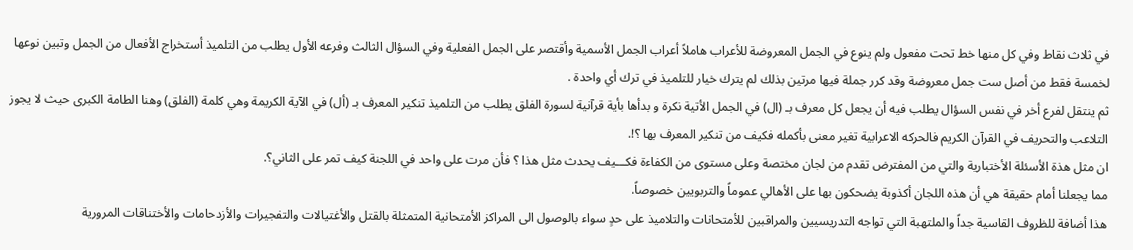في ثلاث نقاط وفي كل منها خط تحت مفعول ولم ينوع في الجمل المعروضة للأعراب هاملاً أعراب الجمل الأسمية وأقتصر على الجمل الفعلية وفي السؤال الثالث وفرعه الأول يطلب من التلميذ أستخراج الأفعال من الجمل وتبين نوعها لخمسة فقط من أصل ست جمل معروضة وقد كرر جملة فيها مرتين بذلك لم يترك خيار للتلميذ في ترك أي واحدة .
ثم ينتقل لفرع أخر في نفس السؤال يطلب فيه أن يجعل كل معرف بـ (ال) في الجمل الأتية نكرة و بدأها بأية قرآنية لسورة الفلق يطلب من التلميذ تنكير المعرف بـ (أل) في الآية الكريمة وهي كلمة (الفلق) وهنا الطامة الكبرى حيث لا يجوز التلاعب والتحريف في القرآن الكريم فالحركه الاعرابية تغير معنى بأكمله فكيف من تنكير المعرف بها ؟!.
ان مثل هذة الأسئلة الأختبارية والتي من المفترض تقدم من لجان مختصة وعلى مستوى من الكفاءة فكـــيف يحدث مثل هذا ؟ فأن مرت على واحد في اللجنة كيف تمر على الثاني؟.
مما يجعلنا أمام حقيقة هي أن هذه اللجان أكذوبة يضحكون بها على الأهالي عموماً والتربويين خصوصاً.
هذا أضافة للظروف القاسية جداً والملتهبة التي تواجه التدريسيين والمراقبين للأمتحانات والتلاميذ على حدٍ سواء بالوصول الى المراكز الأمتحانية المتمثلة بالقتل والأغتيالات والتفجيرات والأزدحامات والأختناقات المرورية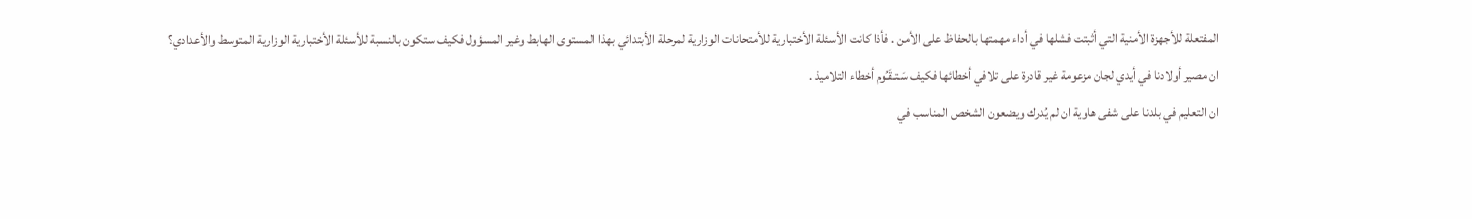المفتعلة للأجهزة الأمنية التي أثبتت فشلها في أداء مهمتها بالحفاظ على الأمن . فأذا كانت الأسئلة الأختبارية للأمتحانات الوزارية لمرحلة الأبتدائي بهذا المستوى الهابط وغير المسؤول فكيف ستكون بالنسبة للأسئلة الأختبارية الوزارية المتوسط والأعدادي؟
ان مصير أولادنا في أيدي لجان مزعومة غير قادرة على تلافي أخطائها فكيف سَـتـقَـُوم أخطاء التلاميذ .
ان التعليم في بلدنا على شفى هاوية ان لم يُدرك ويضعون الشخص المناسب في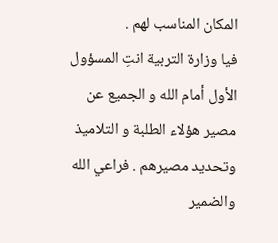المكان المناسب لهم .
فيا وزارة التربية انتِ المسؤول الأول أمام الله و الجميع عن مصير هؤلاء الطلبة و التلاميذ وتحديد مصيرهم . فراعي الله والضمير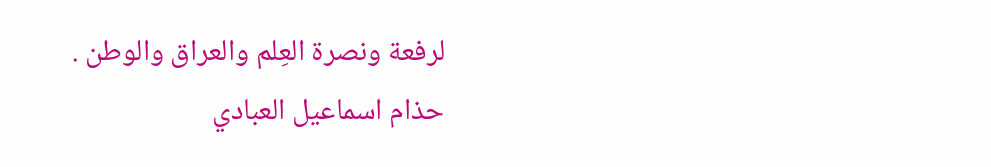لرفعة ونصرة العِلم والعراق والوطن .
حذام اسماعيل العبادي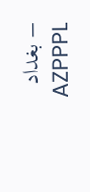– بغداد
AZPPPL